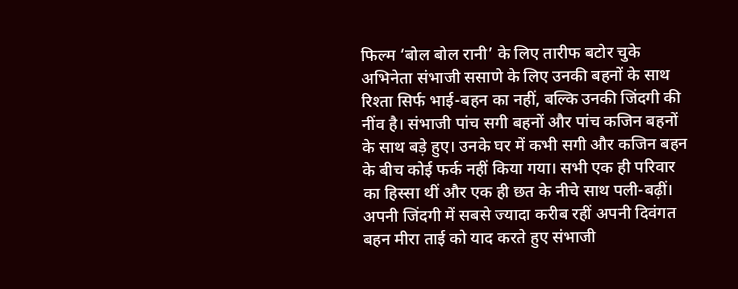फिल्म ‘बोल बोल रानी’ के लिए तारीफ बटोर चुके अभिनेता संभाजी ससाणे के लिए उनकी बहनों के साथ रिश्ता सिर्फ भाई-बहन का नहीं, बल्कि उनकी जिंदगी की नींव है। संभाजी पांच सगी बहनों और पांच कजिन बहनों के साथ बड़े हुए। उनके घर में कभी सगी और कजिन बहन के बीच कोई फर्क नहीं किया गया। सभी एक ही परिवार का हिस्सा थीं और एक ही छत के नीचे साथ पली-बढ़ीं।
अपनी जिंदगी में सबसे ज्यादा करीब रहीं अपनी दिवंगत बहन मीरा ताई को याद करते हुए संभाजी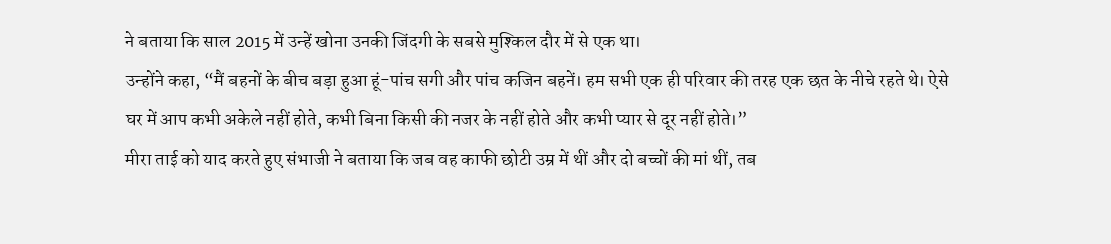ने बताया कि साल 2015 में उन्हें खोना उनकी जिंदगी के सबसे मुश्किल दौर में से एक था।
उन्होंने कहा, “मैं बहनों के बीच बड़ा हुआ हूं-पांच सगी और पांच कजिन बहनें। हम सभी एक ही परिवार की तरह एक छत के नीचे रहते थे। ऐसे घर में आप कभी अकेले नहीं होते, कभी बिना किसी की नजर के नहीं होते और कभी प्यार से दूर नहीं होते।”
मीरा ताई को याद करते हुए संभाजी ने बताया कि जब वह काफी छोटी उम्र में थीं और दो बच्चों की मां थीं, तब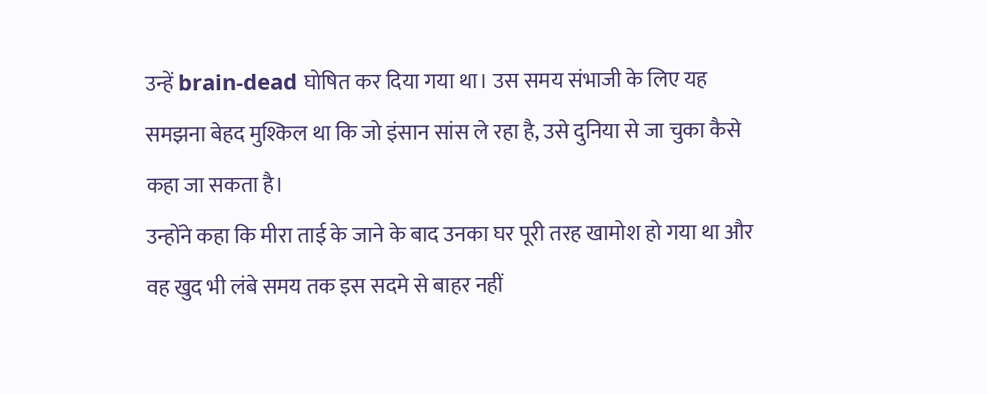उन्हें brain-dead घोषित कर दिया गया था। उस समय संभाजी के लिए यह समझना बेहद मुश्किल था कि जो इंसान सांस ले रहा है, उसे दुनिया से जा चुका कैसे कहा जा सकता है।
उन्होंने कहा कि मीरा ताई के जाने के बाद उनका घर पूरी तरह खामोश हो गया था और वह खुद भी लंबे समय तक इस सदमे से बाहर नहीं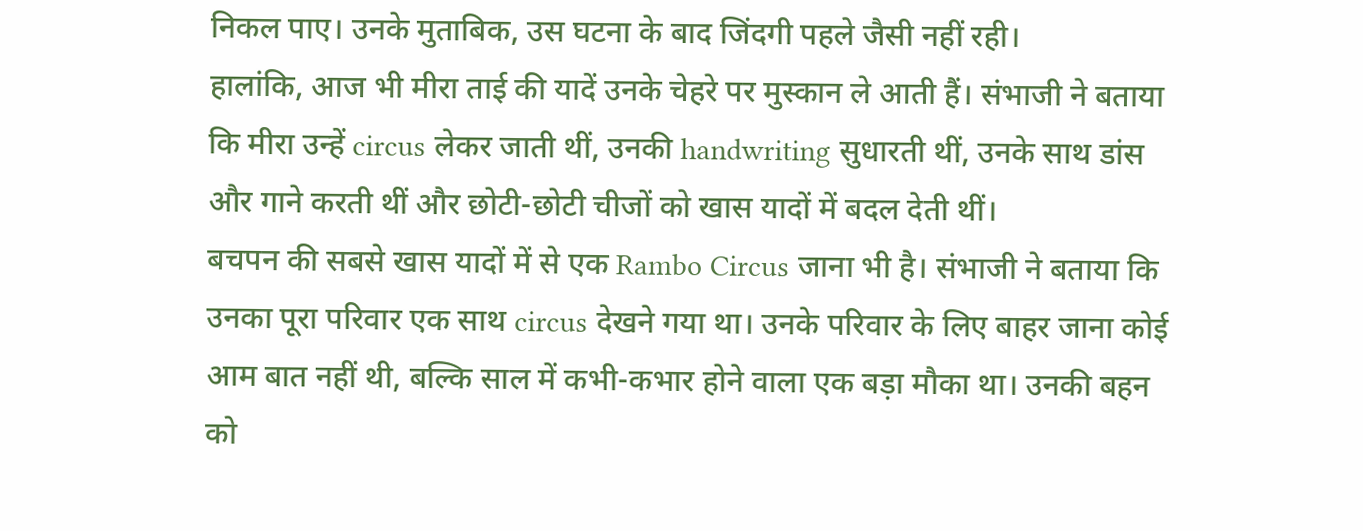निकल पाए। उनके मुताबिक, उस घटना के बाद जिंदगी पहले जैसी नहीं रही।
हालांकि, आज भी मीरा ताई की यादें उनके चेहरे पर मुस्कान ले आती हैं। संभाजी ने बताया कि मीरा उन्हें circus लेकर जाती थीं, उनकी handwriting सुधारती थीं, उनके साथ डांस और गाने करती थीं और छोटी-छोटी चीजों को खास यादों में बदल देती थीं।
बचपन की सबसे खास यादों में से एक Rambo Circus जाना भी है। संभाजी ने बताया कि उनका पूरा परिवार एक साथ circus देखने गया था। उनके परिवार के लिए बाहर जाना कोई आम बात नहीं थी, बल्कि साल में कभी-कभार होने वाला एक बड़ा मौका था। उनकी बहन को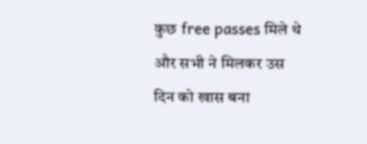कुछ free passes मिले थे और सभी ने मिलकर उस दिन को खास बना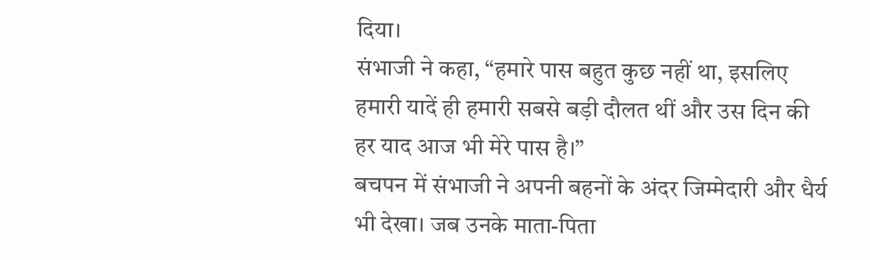दिया।
संभाजी ने कहा, “हमारे पास बहुत कुछ नहीं था, इसलिए हमारी यादें ही हमारी सबसे बड़ी दौलत थीं और उस दिन की हर याद आज भी मेरे पास है।”
बचपन में संभाजी ने अपनी बहनों के अंदर जिम्मेदारी और धैर्य भी देखा। जब उनके माता-पिता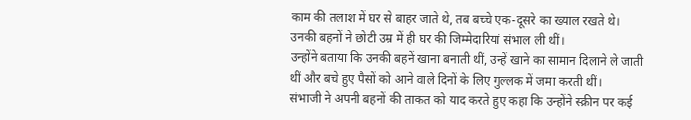काम की तलाश में घर से बाहर जाते थे, तब बच्चे एक-दूसरे का ख्याल रखते थे। उनकी बहनों ने छोटी उम्र में ही घर की जिम्मेदारियां संभाल ली थीं।
उन्होंने बताया कि उनकी बहनें खाना बनाती थीं, उन्हें खाने का सामान दिलाने ले जाती थीं और बचे हुए पैसों को आने वाले दिनों के लिए गुल्लक में जमा करती थीं।
संभाजी ने अपनी बहनों की ताकत को याद करते हुए कहा कि उन्होंने स्क्रीन पर कई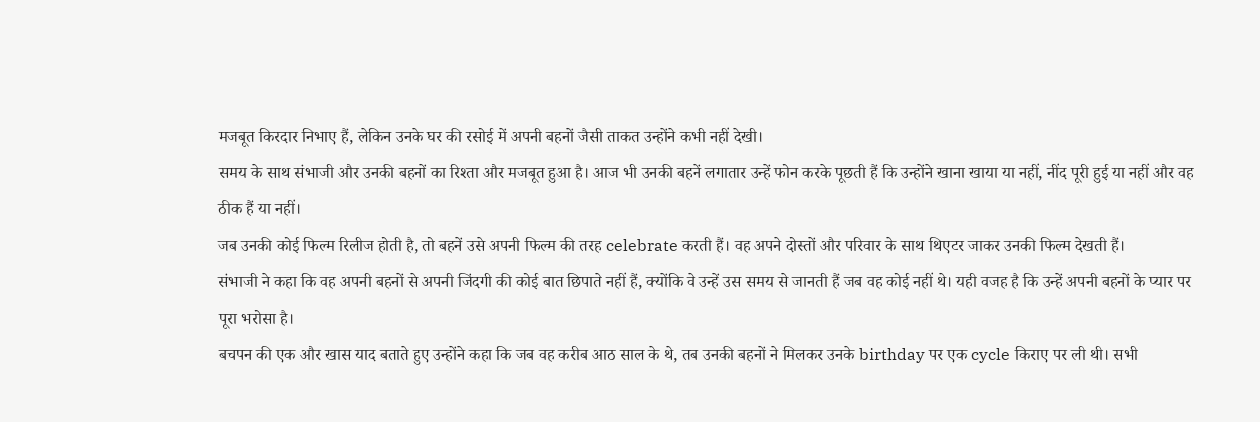मजबूत किरदार निभाए हैं, लेकिन उनके घर की रसोई में अपनी बहनों जैसी ताकत उन्होंने कभी नहीं देखी।
समय के साथ संभाजी और उनकी बहनों का रिश्ता और मजबूत हुआ है। आज भी उनकी बहनें लगातार उन्हें फोन करके पूछती हैं कि उन्होंने खाना खाया या नहीं, नींद पूरी हुई या नहीं और वह ठीक हैं या नहीं।
जब उनकी कोई फिल्म रिलीज होती है, तो बहनें उसे अपनी फिल्म की तरह celebrate करती हैं। वह अपने दोस्तों और परिवार के साथ थिएटर जाकर उनकी फिल्म देखती हैं।
संभाजी ने कहा कि वह अपनी बहनों से अपनी जिंदगी की कोई बात छिपाते नहीं हैं, क्योंकि वे उन्हें उस समय से जानती हैं जब वह कोई नहीं थे। यही वजह है कि उन्हें अपनी बहनों के प्यार पर पूरा भरोसा है।
बचपन की एक और खास याद बताते हुए उन्होंने कहा कि जब वह करीब आठ साल के थे, तब उनकी बहनों ने मिलकर उनके birthday पर एक cycle किराए पर ली थी। सभी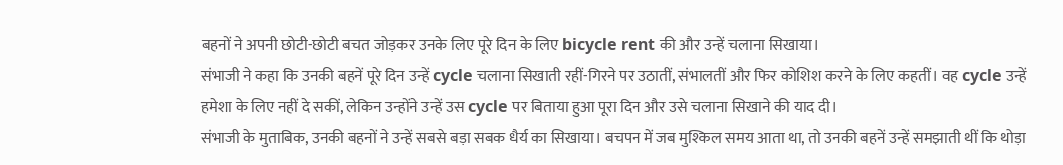बहनों ने अपनी छोटी-छोटी बचत जोड़कर उनके लिए पूरे दिन के लिए bicycle rent की और उन्हें चलाना सिखाया।
संभाजी ने कहा कि उनकी बहनें पूरे दिन उन्हें cycle चलाना सिखाती रहीं-गिरने पर उठातीं, संभालतीं और फिर कोशिश करने के लिए कहतीं। वह cycle उन्हें हमेशा के लिए नहीं दे सकीं, लेकिन उन्होंने उन्हें उस cycle पर बिताया हुआ पूरा दिन और उसे चलाना सिखाने की याद दी।
संभाजी के मुताबिक, उनकी बहनों ने उन्हें सबसे बड़ा सबक धैर्य का सिखाया। बचपन में जब मुश्किल समय आता था, तो उनकी बहनें उन्हें समझाती थीं कि थोड़ा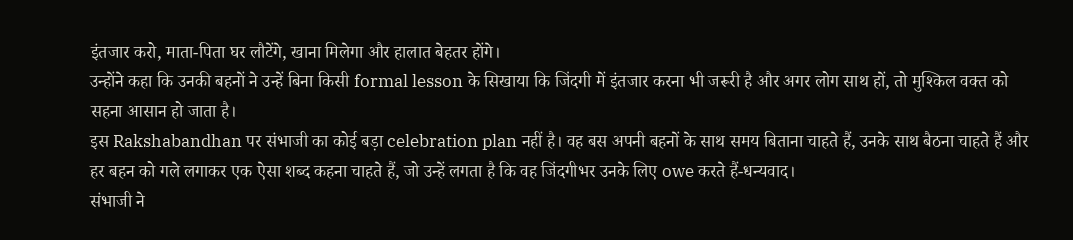इंतजार करो, माता-पिता घर लौटेंगे, खाना मिलेगा और हालात बेहतर होंगे।
उन्होंने कहा कि उनकी बहनों ने उन्हें बिना किसी formal lesson के सिखाया कि जिंदगी में इंतजार करना भी जरूरी है और अगर लोग साथ हों, तो मुश्किल वक्त को सहना आसान हो जाता है।
इस Rakshabandhan पर संभाजी का कोई बड़ा celebration plan नहीं है। वह बस अपनी बहनों के साथ समय बिताना चाहते हैं, उनके साथ बैठना चाहते हैं और हर बहन को गले लगाकर एक ऐसा शब्द कहना चाहते हैं, जो उन्हें लगता है कि वह जिंदगीभर उनके लिए owe करते हैं-धन्यवाद।
संभाजी ने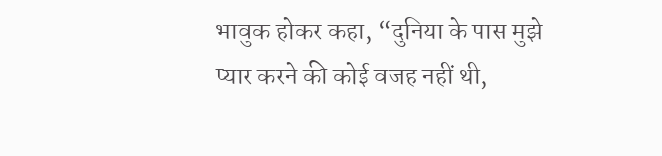भावुक होकर कहा, “दुनिया के पास मुझे प्यार करने की कोई वजह नहीं थी,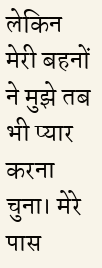लेकिन मेरी बहनों ने मुझे तब भी प्यार करना चुना। मेरे पास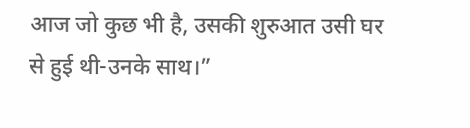आज जो कुछ भी है, उसकी शुरुआत उसी घर से हुई थी-उनके साथ।”